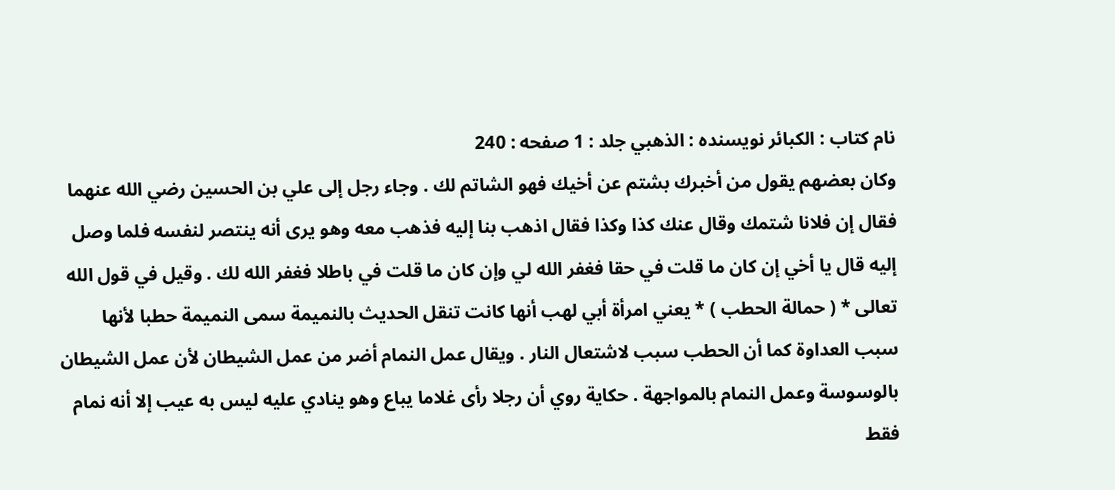نام کتاب : الكبائر نویسنده : الذهبي جلد : 1 صفحه : 240
وكان بعضهم يقول من أخبرك بشتم عن أخيك فهو الشاتم لك . وجاء رجل إلى علي بن الحسين رضي الله عنهما فقال إن فلانا شتمك وقال عنك كذا وكذا فقال اذهب بنا إليه فذهب معه وهو يرى أنه ينتصر لنفسه فلما وصل إليه قال يا أخي إن كان ما قلت في حقا فغفر الله لي وإن كان ما قلت في باطلا فغفر الله لك . وقيل في قول الله تعالى * ( حمالة الحطب ) * يعني امرأة أبي لهب أنها كانت تنقل الحديث بالنميمة سمى النميمة حطبا لأنها سبب العداوة كما أن الحطب سبب لاشتعال النار . ويقال عمل النمام أضر من عمل الشيطان لأن عمل الشيطان بالوسوسة وعمل النمام بالمواجهة . حكاية روي أن رجلا رأى غلاما يباع وهو ينادي عليه ليس به عيب إلا أنه نمام فقط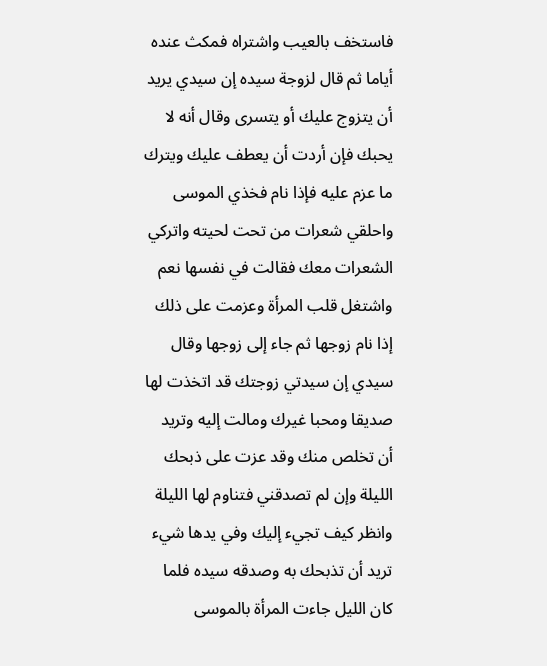فاستخف بالعيب واشتراه فمكث عنده أياما ثم قال لزوجة سيده إن سيدي يريد أن يتزوج عليك أو يتسرى وقال أنه لا يحبك فإن أردت أن يعطف عليك ويترك ما عزم عليه فإذا نام فخذي الموسى واحلقي شعرات من تحت لحيته واتركي الشعرات معك فقالت في نفسها نعم واشتغل قلب المرأة وعزمت على ذلك إذا نام زوجها ثم جاء إلى زوجها وقال سيدي إن سيدتي زوجتك قد اتخذت لها صديقا ومحبا غيرك ومالت إليه وتريد أن تخلص منك وقد عزت على ذبحك الليلة وإن لم تصدقني فتناوم لها الليلة وانظر كيف تجيء إليك وفي يدها شيء تريد أن تذبحك به وصدقه سيده فلما كان الليل جاءت المرأة بالموسى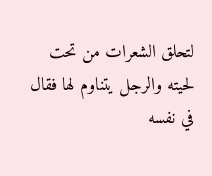لتحلق الشعرات من تحت لحيته والرجل يتناوم لها فقال في نفسه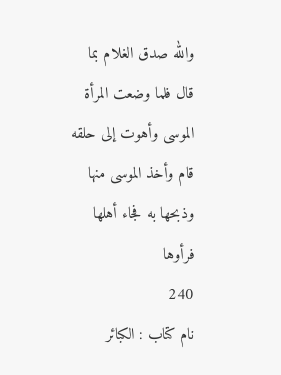والله صدق الغلام بما قال فلما وضعت المرأة الموسى وأهوت إلى حلقه قام وأخذ الموسى منها وذبحها به فجاء أهلها فرأوها
240
نام کتاب : الكبائر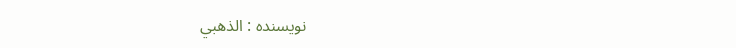نویسنده : الذهبي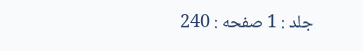جلد : 1 صفحه : 240